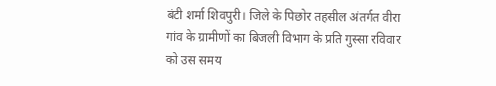बंटी शर्मा शिवपुरी। जिले के पिछोर तहसील अंतर्गत वीरा गांव के ग्रामीणों का बिजली विभाग के प्रति गुस्सा रविवार को उस समय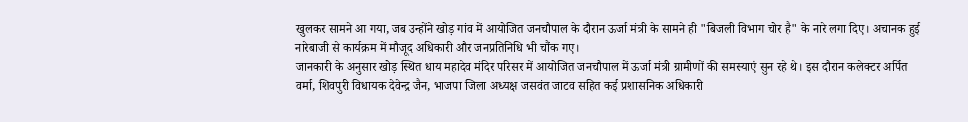खुलकर सामने आ गया, जब उन्होंने खोड़ गांव में आयोजित जनचौपाल के दौरान ऊर्जा मंत्री के सामने ही "बिजली विभाग चोर है" के नारे लगा दिए। अचानक हुई नारेबाजी से कार्यक्रम में मौजूद अधिकारी और जनप्रतिनिधि भी चौंक गए।
जानकारी के अनुसार खोड़ स्थित धाय महादेव मंदिर परिसर में आयोजित जनचौपाल में ऊर्जा मंत्री ग्रामीणों की समस्याएं सुन रहे थे। इस दौरान कलेक्टर अर्पित वर्मा, शिवपुरी विधायक देवेन्द्र जैन, भाजपा जिला अध्यक्ष जसवंत जाटव सहित कई प्रशासनिक अधिकारी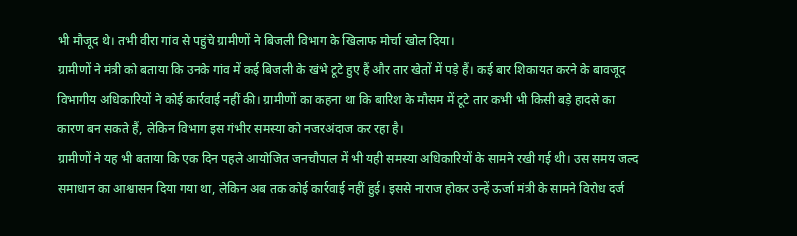भी मौजूद थे। तभी वीरा गांव से पहुंचे ग्रामीणों ने बिजली विभाग के खिलाफ मोर्चा खोल दिया।
ग्रामीणों ने मंत्री को बताया कि उनके गांव में कई बिजली के खंभे टूटे हुए हैं और तार खेतों में पड़े हैं। कई बार शिकायत करने के बावजूद विभागीय अधिकारियों ने कोई कार्रवाई नहीं की। ग्रामीणों का कहना था कि बारिश के मौसम में टूटे तार कभी भी किसी बड़े हादसे का कारण बन सकते हैं, लेकिन विभाग इस गंभीर समस्या को नजरअंदाज कर रहा है।
ग्रामीणों ने यह भी बताया कि एक दिन पहले आयोजित जनचौपाल में भी यही समस्या अधिकारियों के सामने रखी गई थी। उस समय जल्द समाधान का आश्वासन दिया गया था, लेकिन अब तक कोई कार्रवाई नहीं हुई। इससे नाराज होकर उन्हें ऊर्जा मंत्री के सामने विरोध दर्ज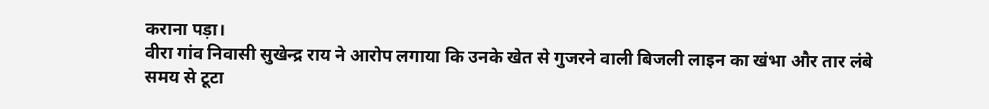कराना पड़ा।
वीरा गांव निवासी सुखेन्द्र राय ने आरोप लगाया कि उनके खेत से गुजरने वाली बिजली लाइन का खंभा और तार लंबे समय से टूटा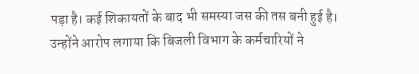पड़ा है। कई शिकायतों के बाद भी समस्या जस की तस बनी हुई है। उन्होंने आरोप लगाया कि बिजली विभाग के कर्मचारियों ने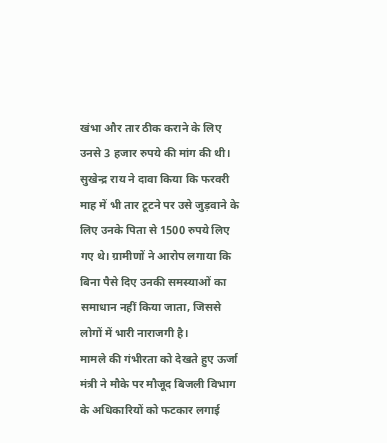खंभा और तार ठीक कराने के लिए उनसे 3 हजार रुपये की मांग की थी।
सुखेन्द्र राय ने दावा किया कि फरवरी माह में भी तार टूटने पर उसे जुड़वाने के लिए उनके पिता से 1500 रुपये लिए गए थे। ग्रामीणों ने आरोप लगाया कि बिना पैसे दिए उनकी समस्याओं का समाधान नहीं किया जाता, जिससे लोगों में भारी नाराजगी है।
मामले की गंभीरता को देखते हुए ऊर्जा मंत्री ने मौके पर मौजूद बिजली विभाग के अधिकारियों को फटकार लगाई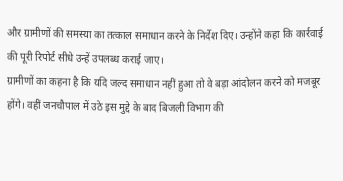और ग्रामीणों की समस्या का तत्काल समाधान करने के निर्देश दिए। उन्होंने कहा कि कार्रवाई की पूरी रिपोर्ट सीधे उन्हें उपलब्ध कराई जाए।
ग्रामीणों का कहना है कि यदि जल्द समाधान नहीं हुआ तो वे बड़ा आंदोलन करने को मजबूर होंगे। वहीं जनचौपाल में उठे इस मुद्दे के बाद बिजली विभाग की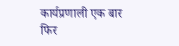कार्यप्रणाली एक बार फिर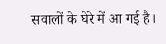सवालों के घेरे में आ गई है।